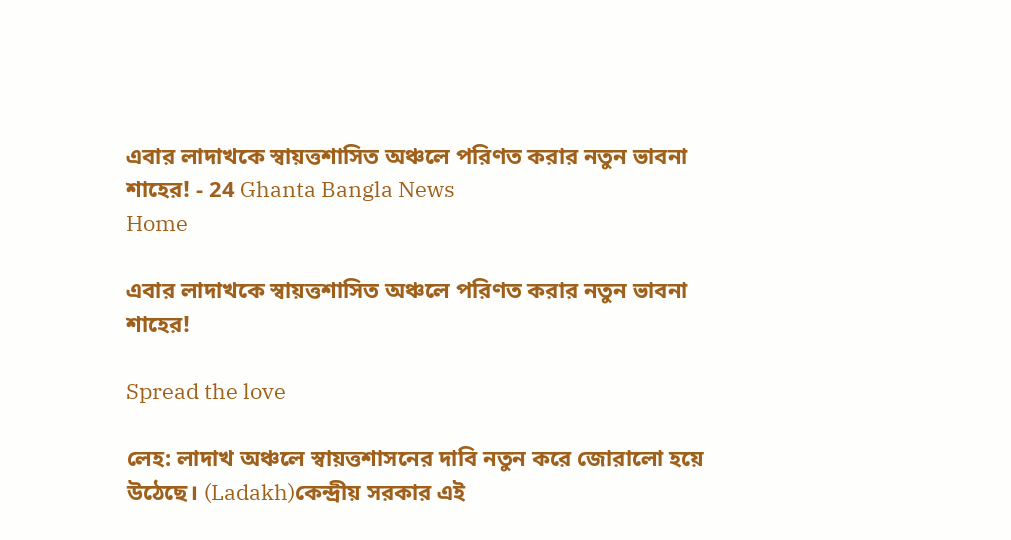এবার লাদাখকে স্বায়ত্তশাসিত অঞ্চলে পরিণত করার নতুন ভাবনা শাহের! - 24 Ghanta Bangla News
Home

এবার লাদাখকে স্বায়ত্তশাসিত অঞ্চলে পরিণত করার নতুন ভাবনা শাহের!

Spread the love

লেহ: লাদাখ অঞ্চলে স্বায়ত্তশাসনের দাবি নতুন করে জোরালো হয়ে উঠেছে। (Ladakh)কেন্দ্রীয় সরকার এই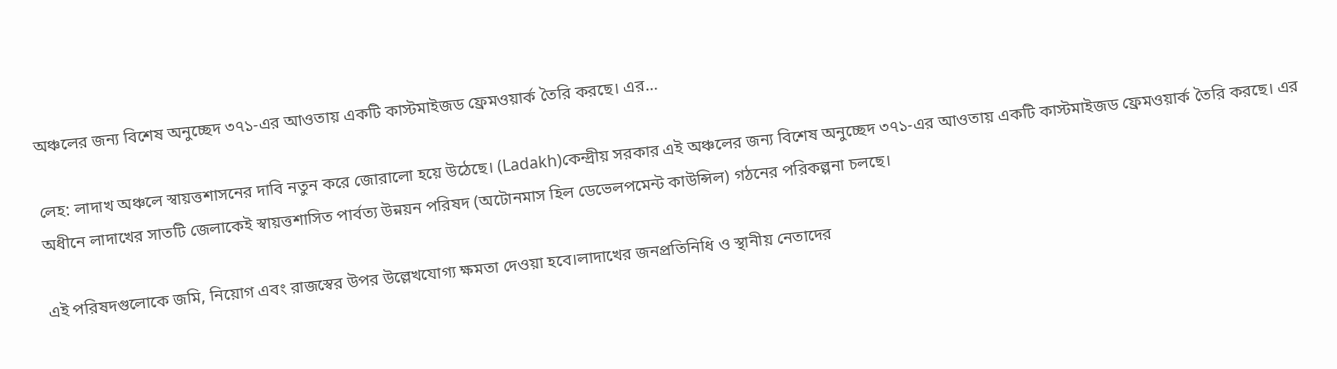অঞ্চলের জন্য বিশেষ অনুচ্ছেদ ৩৭১-এর আওতায় একটি কাস্টমাইজড ফ্রেমওয়ার্ক তৈরি করছে। এর…

লেহ: লাদাখ অঞ্চলে স্বায়ত্তশাসনের দাবি নতুন করে জোরালো হয়ে উঠেছে। (Ladakh)কেন্দ্রীয় সরকার এই অঞ্চলের জন্য বিশেষ অনুচ্ছেদ ৩৭১-এর আওতায় একটি কাস্টমাইজড ফ্রেমওয়ার্ক তৈরি করছে। এর অধীনে লাদাখের সাতটি জেলাকেই স্বায়ত্তশাসিত পার্বত্য উন্নয়ন পরিষদ (অটোনমাস হিল ডেভেলপমেন্ট কাউন্সিল) গঠনের পরিকল্পনা চলছে।

এই পরিষদগুলোকে জমি, নিয়োগ এবং রাজস্বের উপর উল্লেখযোগ্য ক্ষমতা দেওয়া হবে।লাদাখের জনপ্রতিনিধি ও স্থানীয় নেতাদের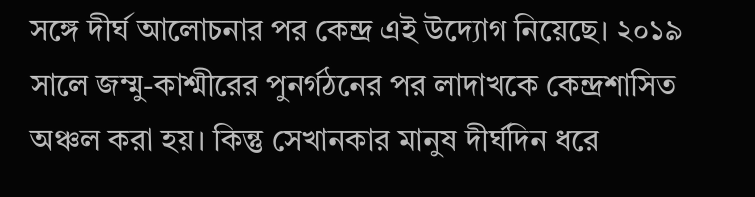সঙ্গে দীর্ঘ আলোচনার পর কেন্দ্র এই উদ্যোগ নিয়েছে। ২০১৯ সালে জম্মু-কাশ্মীরের পুনর্গঠনের পর লাদাখকে কেন্দ্রশাসিত অঞ্চল করা হয়। কিন্তু সেখানকার মানুষ দীর্ঘদিন ধরে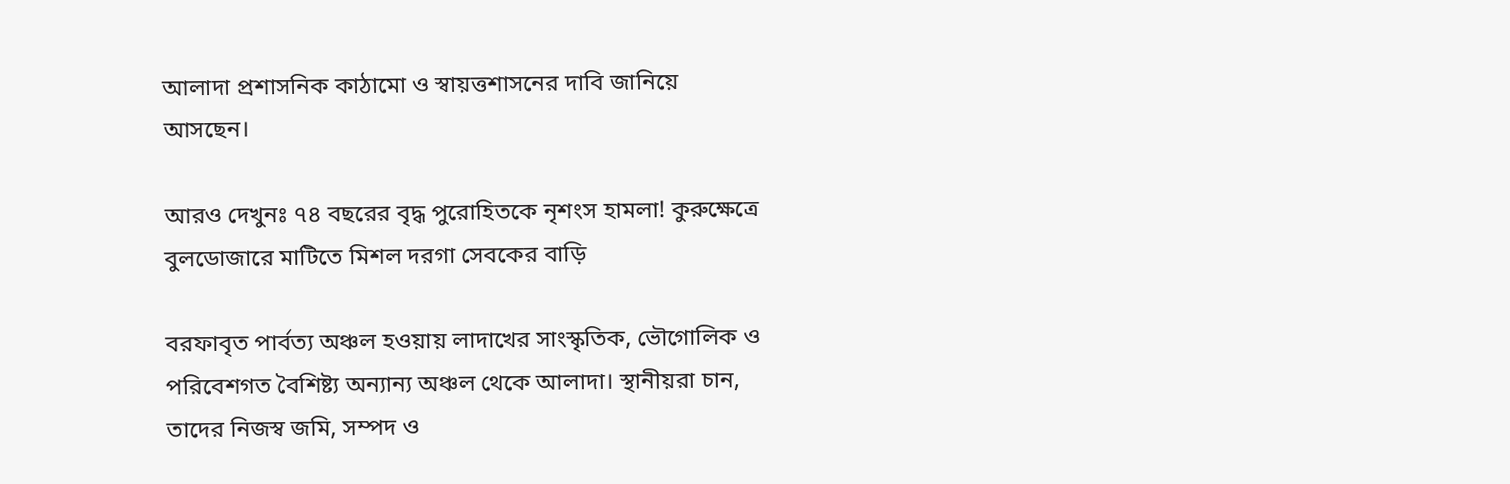আলাদা প্রশাসনিক কাঠামো ও স্বায়ত্তশাসনের দাবি জানিয়ে আসছেন।

আরও দেখুনঃ ৭৪ বছরের বৃদ্ধ পুরোহিতকে নৃশংস হামলা! কুরুক্ষেত্রে বুলডোজারে মাটিতে মিশল দরগা সেবকের বাড়ি

বরফাবৃত পার্বত্য অঞ্চল হওয়ায় লাদাখের সাংস্কৃতিক, ভৌগোলিক ও পরিবেশগত বৈশিষ্ট্য অন্যান্য অঞ্চল থেকে আলাদা। স্থানীয়রা চান, তাদের নিজস্ব জমি, সম্পদ ও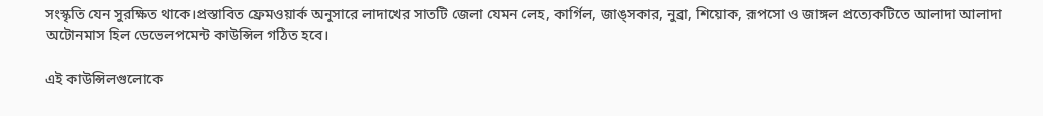সংস্কৃতি যেন সুরক্ষিত থাকে।প্রস্তাবিত ফ্রেমওয়ার্ক অনুসারে লাদাখের সাতটি জেলা যেমন লেহ, কার্গিল, জাঙ্সকার, নুব্রা, শিয়োক, রূপসো ও জাঙ্গল প্রত্যেকটিতে আলাদা আলাদা অটোনমাস হিল ডেভেলপমেন্ট কাউন্সিল গঠিত হবে।

এই কাউন্সিলগুলোকে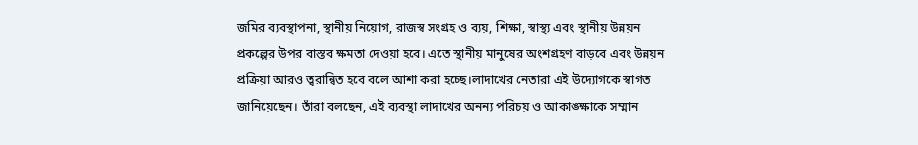জমির ব্যবস্থাপনা, স্থানীয় নিয়োগ, রাজস্ব সংগ্রহ ও ব্যয়, শিক্ষা, স্বাস্থ্য এবং স্থানীয় উন্নয়ন প্রকল্পের উপর বাস্তব ক্ষমতা দেওয়া হবে। এতে স্থানীয় মানুষের অংশগ্রহণ বাড়বে এবং উন্নয়ন প্রক্রিয়া আরও ত্বরান্বিত হবে বলে আশা করা হচ্ছে।লাদাখের নেতারা এই উদ্যোগকে স্বাগত জানিয়েছেন। তাঁরা বলছেন, এই ব্যবস্থা লাদাখের অনন্য পরিচয় ও আকাঙ্ক্ষাকে সম্মান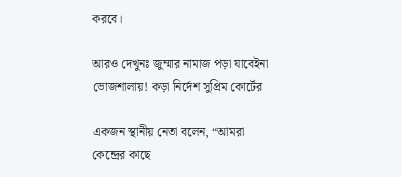করবে।

আরও দেখুনঃ জুম্মার নামাজ পড়া যাবেইনা ভোজশালায়! কড়া নির্দেশ সুপ্রিম কোর্টের

একজন স্থানীয় নেতা বলেন, “আমরা কেন্দ্রের কাছে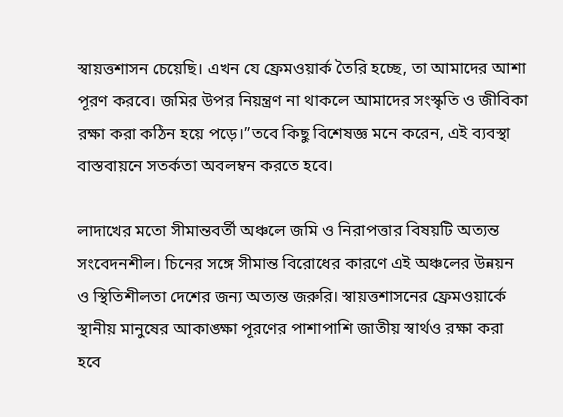স্বায়ত্তশাসন চেয়েছি। এখন যে ফ্রেমওয়ার্ক তৈরি হচ্ছে, তা আমাদের আশা পূরণ করবে। জমির উপর নিয়ন্ত্রণ না থাকলে আমাদের সংস্কৃতি ও জীবিকা রক্ষা করা কঠিন হয়ে পড়ে।”তবে কিছু বিশেষজ্ঞ মনে করেন, এই ব্যবস্থা বাস্তবায়নে সতর্কতা অবলম্বন করতে হবে।

লাদাখের মতো সীমান্তবর্তী অঞ্চলে জমি ও নিরাপত্তার বিষয়টি অত্যন্ত সংবেদনশীল। চিনের সঙ্গে সীমান্ত বিরোধের কারণে এই অঞ্চলের উন্নয়ন ও স্থিতিশীলতা দেশের জন্য অত্যন্ত জরুরি। স্বায়ত্তশাসনের ফ্রেমওয়ার্কে স্থানীয় মানুষের আকাঙ্ক্ষা পূরণের পাশাপাশি জাতীয় স্বার্থও রক্ষা করা হবে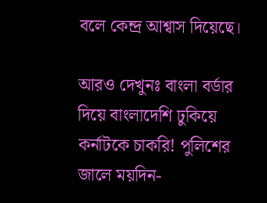বলে কেন্দ্র আশ্বাস দিয়েছে।

আরও দেখুনঃ বাংলা বর্ডার দিয়ে বাংলাদেশি ঢুকিয়ে কর্নাটকে চাকরি! পুলিশের জালে ময়দিন-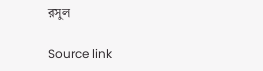রসুল

Source link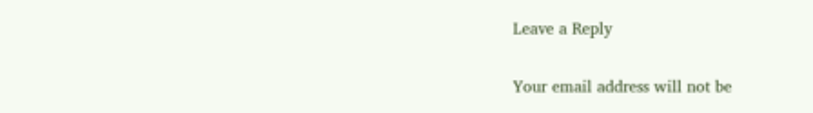Leave a Reply

Your email address will not be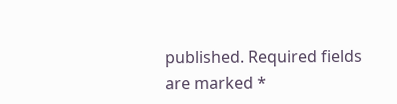published. Required fields are marked *